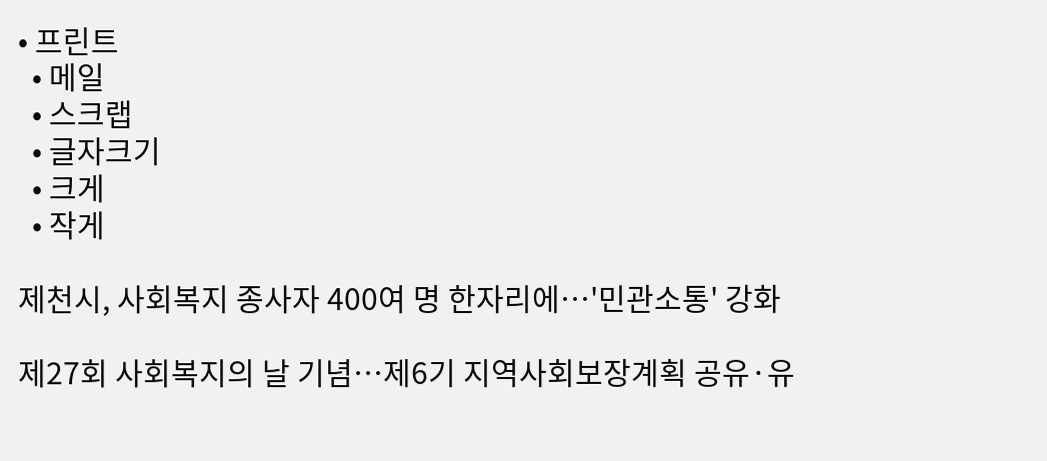• 프린트
  • 메일
  • 스크랩
  • 글자크기
  • 크게
  • 작게

제천시, 사회복지 종사자 400여 명 한자리에…'민관소통' 강화

제27회 사회복지의 날 기념…제6기 지역사회보장계획 공유·유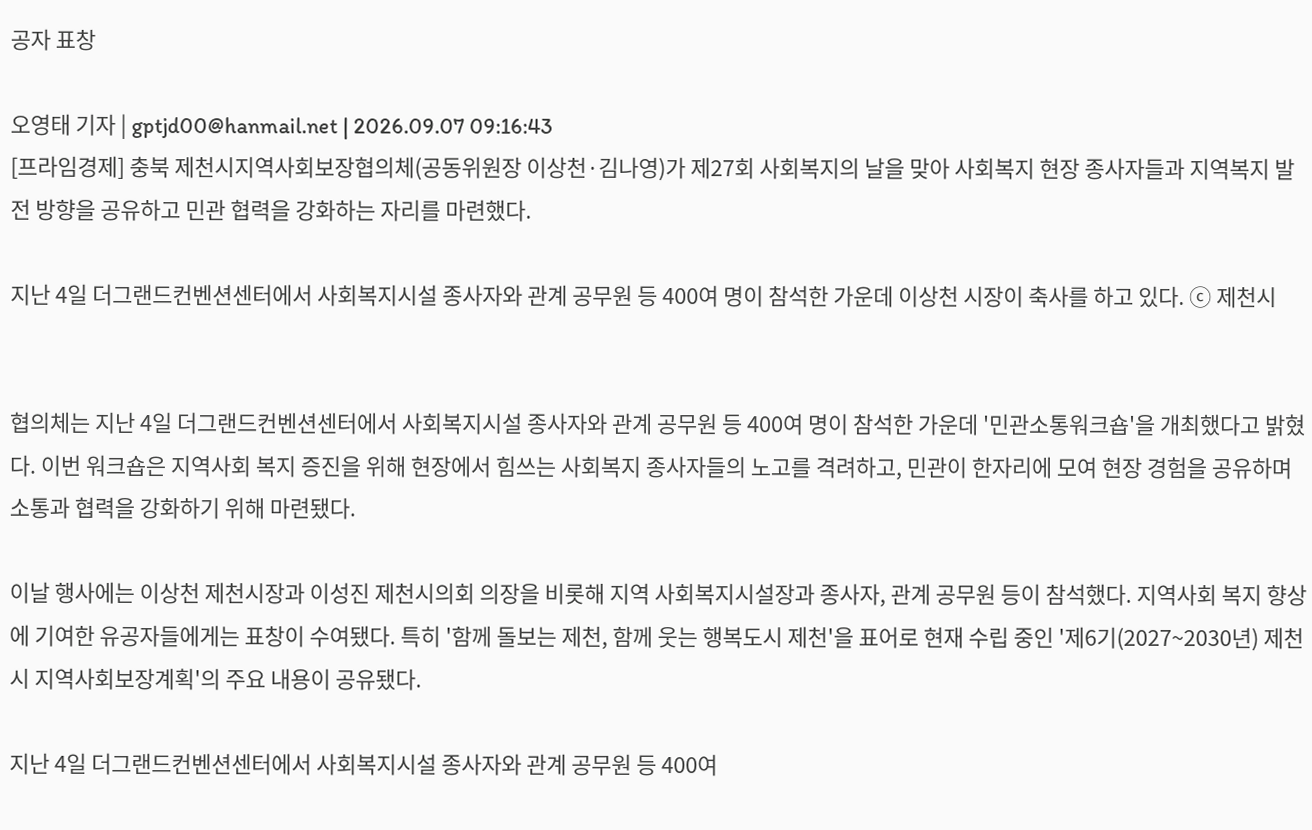공자 표창

오영태 기자 | gptjd00@hanmail.net | 2026.09.07 09:16:43
[프라임경제] 충북 제천시지역사회보장협의체(공동위원장 이상천·김나영)가 제27회 사회복지의 날을 맞아 사회복지 현장 종사자들과 지역복지 발전 방향을 공유하고 민관 협력을 강화하는 자리를 마련했다.

지난 4일 더그랜드컨벤션센터에서 사회복지시설 종사자와 관계 공무원 등 400여 명이 참석한 가운데 이상천 시장이 축사를 하고 있다. ⓒ 제천시


협의체는 지난 4일 더그랜드컨벤션센터에서 사회복지시설 종사자와 관계 공무원 등 400여 명이 참석한 가운데 '민관소통워크숍'을 개최했다고 밝혔다. 이번 워크숍은 지역사회 복지 증진을 위해 현장에서 힘쓰는 사회복지 종사자들의 노고를 격려하고, 민관이 한자리에 모여 현장 경험을 공유하며 소통과 협력을 강화하기 위해 마련됐다.

이날 행사에는 이상천 제천시장과 이성진 제천시의회 의장을 비롯해 지역 사회복지시설장과 종사자, 관계 공무원 등이 참석했다. 지역사회 복지 향상에 기여한 유공자들에게는 표창이 수여됐다. 특히 '함께 돌보는 제천, 함께 웃는 행복도시 제천'을 표어로 현재 수립 중인 '제6기(2027~2030년) 제천시 지역사회보장계획'의 주요 내용이 공유됐다.

지난 4일 더그랜드컨벤션센터에서 사회복지시설 종사자와 관계 공무원 등 400여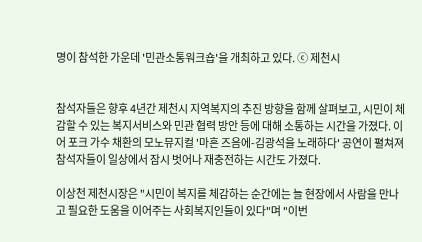명이 참석한 가운데 '민관소통워크숍'을 개최하고 있다. ⓒ 제천시


참석자들은 향후 4년간 제천시 지역복지의 추진 방향을 함께 살펴보고, 시민이 체감할 수 있는 복지서비스와 민관 협력 방안 등에 대해 소통하는 시간을 가졌다. 이어 포크 가수 채환의 모노뮤지컬 '마흔 즈음에-김광석을 노래하다' 공연이 펼쳐져 참석자들이 일상에서 잠시 벗어나 재충전하는 시간도 가졌다.

이상천 제천시장은 "시민이 복지를 체감하는 순간에는 늘 현장에서 사람을 만나고 필요한 도움을 이어주는 사회복지인들이 있다"며 "이번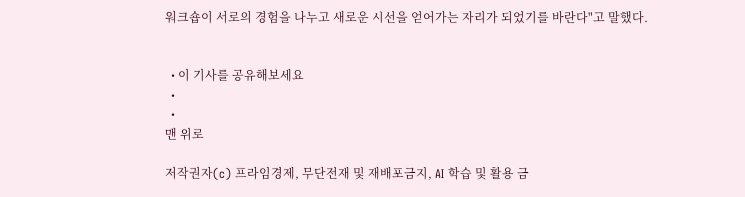워크숍이 서로의 경험을 나누고 새로운 시선을 얻어가는 자리가 되었기를 바란다"고 말했다.


  • 이 기사를 공유해보세요
  •
  •
맨 위로

저작권자(c) 프라임경제, 무단전재 및 재배포금지, AI 학습 및 활용 금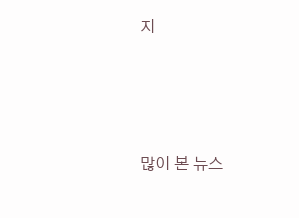지






많이 본 뉴스